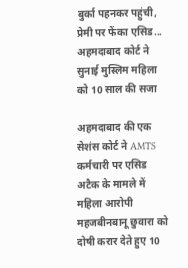बुर्का पहनकर पहुंची, प्रेमी पर फेंका एसिड... अहमदाबाद कोर्ट ने सुनाई मुस्लिम महिला को 10 साल की सजा

अहमदाबाद की एक सेशंस कोर्ट ने AMTS कर्मचारी पर एसिड अटैक के मामले में महिला आरोपी महजबीनबानू छुवारा को दोषी करार देते हुए 10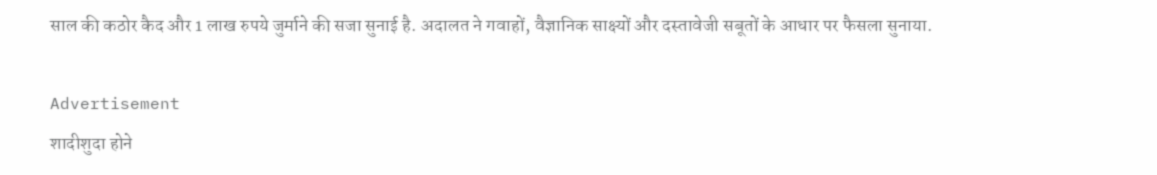साल की कठोर कैद और 1 लाख रुपये जुर्माने की सजा सुनाई है. अदालत ने गवाहों, वैज्ञानिक साक्ष्यों और दस्तावेजी सबूतों के आधार पर फैसला सुनाया.

Advertisement
शादीशुदा होने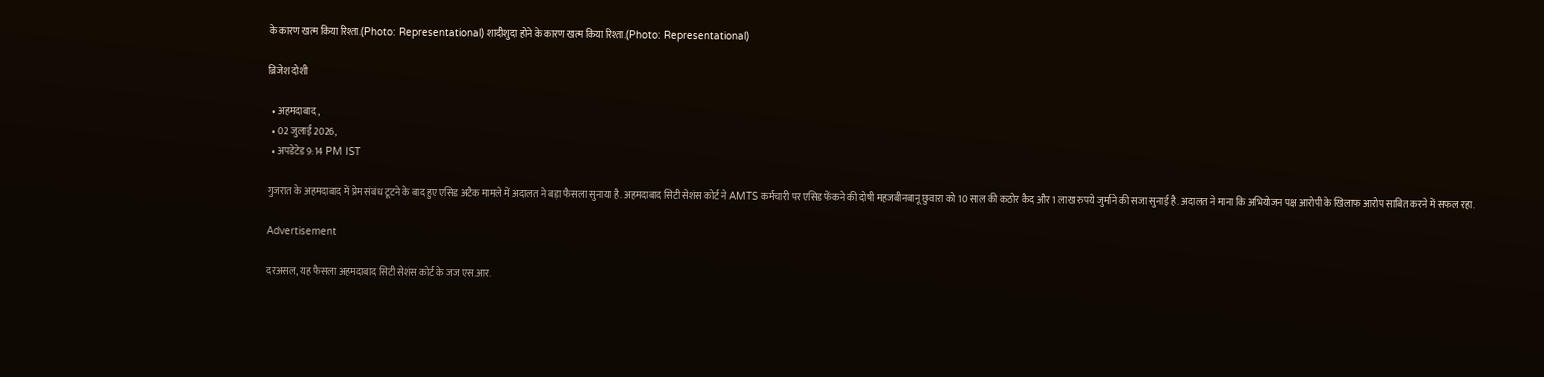के कारण खत्म किया रिश्ता.(Photo: Representational) शादीशुदा होने के कारण खत्म किया रिश्ता.(Photo: Representational)

ब्रिजेश दोशी

  • अहमदाबाद ,
  • 02 जुलाई 2026,
  • अपडेटेड 9:14 PM IST

गुजरात के अहमदाबाद में प्रेम संबंध टूटने के बाद हुए एसिड अटैक मामले में अदालत ने बड़ा फैसला सुनाया है. अहमदाबाद सिटी सेशंस कोर्ट ने AMTS कर्मचारी पर एसिड फेंकने की दोषी महजबीनबानू छुवारा को 10 साल की कठोर कैद और 1 लाख रुपये जुर्माने की सजा सुनाई है. अदालत ने माना कि अभियोजन पक्ष आरोपी के खिलाफ आरोप साबित करने में सफल रहा.

Advertisement

दरअसल, यह फैसला अहमदाबाद सिटी सेशंस कोर्ट के जज एस.आर.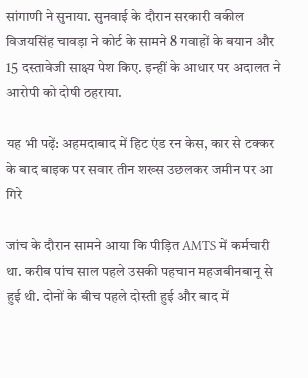सांगाणी ने सुनाया. सुनवाई के दौरान सरकारी वकील विजयसिंह चावड़ा ने कोर्ट के सामने 8 गवाहों के बयान और 15 दस्तावेजी साक्ष्य पेश किए. इन्हीं के आधार पर अदालत ने आरोपी को दोषी ठहराया.

यह भी पढ़ें: अहमदाबाद में हिट एंड रन केस, कार से टक्कर के बाद बाइक पर सवार तीन शख्स उछलकर जमीन पर आ गिरे

जांच के दौरान सामने आया कि पीड़ित AMTS में कर्मचारी था. करीब पांच साल पहले उसकी पहचान महजबीनबानू से हुई थी. दोनों के बीच पहले दोस्ती हुई और बाद में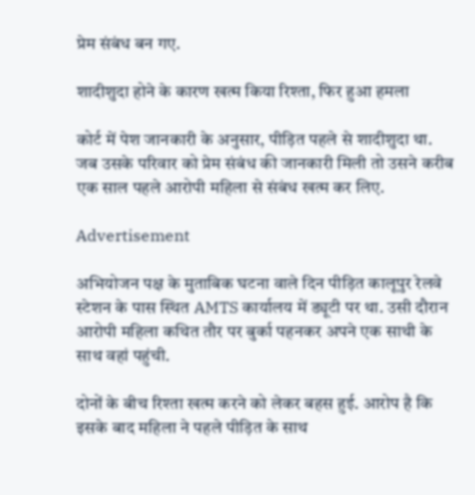प्रेम संबंध बन गए.

शादीशुदा होने के कारण खत्म किया रिश्ता, फिर हुआ हमला

कोर्ट में पेश जानकारी के अनुसार, पीड़ित पहले से शादीशुदा था. जब उसके परिवार को प्रेम संबंध की जानकारी मिली तो उसने करीब एक साल पहले आरोपी महिला से संबंध खत्म कर लिए.

Advertisement

अभियोजन पक्ष के मुताबिक घटना वाले दिन पीड़ित कालूपुर रेलवे स्टेशन के पास स्थित AMTS कार्यालय में ड्यूटी पर था. उसी दौरान आरोपी महिला कथित तौर पर बुर्का पहनकर अपने एक साथी के साथ वहां पहुंची.

दोनों के बीच रिश्ता खत्म करने को लेकर बहस हुई. आरोप है कि इसके बाद महिला ने पहले पीड़ित के साथ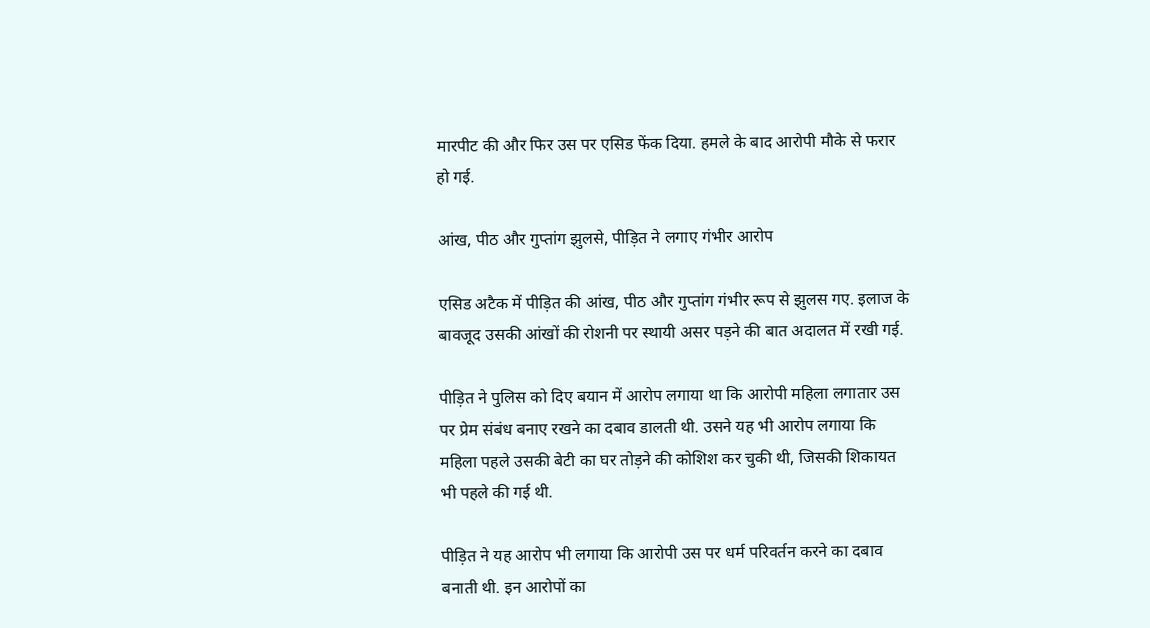मारपीट की और फिर उस पर एसिड फेंक दिया. हमले के बाद आरोपी मौके से फरार हो गई.

आंख, पीठ और गुप्तांग झुलसे, पीड़ित ने लगाए गंभीर आरोप

एसिड अटैक में पीड़ित की आंख, पीठ और गुप्तांग गंभीर रूप से झुलस गए. इलाज के बावजूद उसकी आंखों की रोशनी पर स्थायी असर पड़ने की बात अदालत में रखी गई.

पीड़ित ने पुलिस को दिए बयान में आरोप लगाया था कि आरोपी महिला लगातार उस पर प्रेम संबंध बनाए रखने का दबाव डालती थी. उसने यह भी आरोप लगाया कि महिला पहले उसकी बेटी का घर तोड़ने की कोशिश कर चुकी थी, जिसकी शिकायत भी पहले की गई थी.

पीड़ित ने यह आरोप भी लगाया कि आरोपी उस पर धर्म परिवर्तन करने का दबाव बनाती थी. इन आरोपों का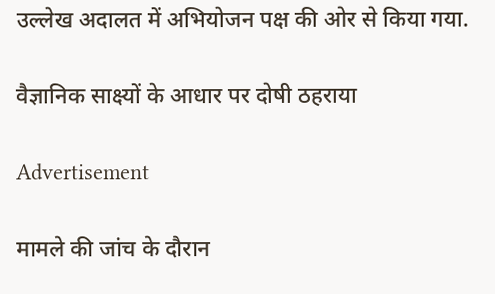उल्लेख अदालत में अभियोजन पक्ष की ओर से किया गया.

वैज्ञानिक साक्ष्यों के आधार पर दोषी ठहराया

Advertisement

मामले की जांच के दौरान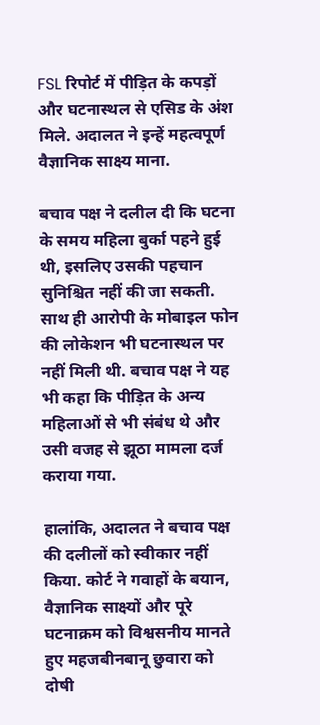FSL रिपोर्ट में पीड़ित के कपड़ों और घटनास्थल से एसिड के अंश मिले. अदालत ने इन्हें महत्वपूर्ण वैज्ञानिक साक्ष्य माना.

बचाव पक्ष ने दलील दी कि घटना के समय महिला बुर्का पहने हुई थी, इसलिए उसकी पहचान सुनिश्चित नहीं की जा सकती. साथ ही आरोपी के मोबाइल फोन की लोकेशन भी घटनास्थल पर नहीं मिली थी. बचाव पक्ष ने यह भी कहा कि पीड़ित के अन्य महिलाओं से भी संबंध थे और उसी वजह से झूठा मामला दर्ज कराया गया.

हालांकि, अदालत ने बचाव पक्ष की दलीलों को स्वीकार नहीं किया. कोर्ट ने गवाहों के बयान, वैज्ञानिक साक्ष्यों और पूरे घटनाक्रम को विश्वसनीय मानते हुए महजबीनबानू छुवारा को दोषी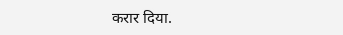करार दिया.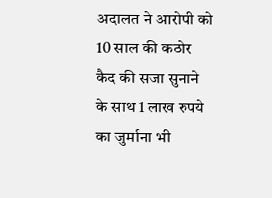अदालत ने आरोपी को 10 साल की कठोर कैद की सजा सुनाने के साथ 1 लाख रुपये का जुर्माना भी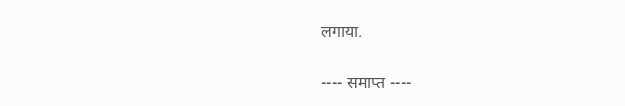लगाया.

---- समाप्त ----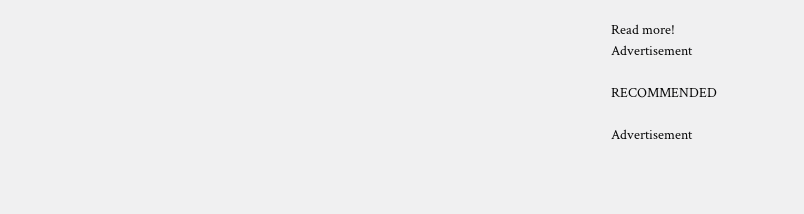Read more!
Advertisement

RECOMMENDED

Advertisement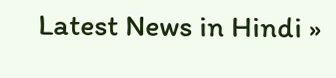Latest News in Hindi »